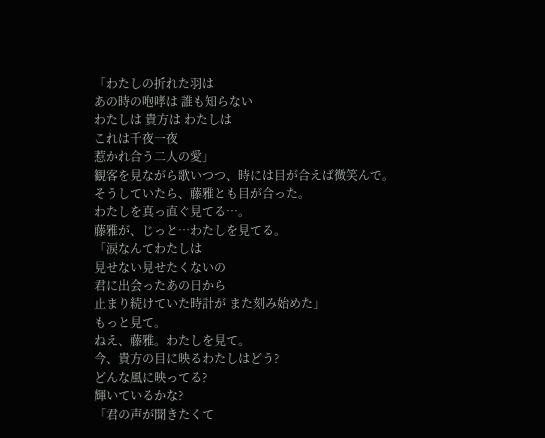「わたしの折れた羽は
あの時の咆哮は 誰も知らない
わたしは 貴方は わたしは
これは千夜一夜
惹かれ合う二人の愛」
観客を見ながら歌いつつ、時には目が合えば微笑んで。
そうしていたら、藤雅とも目が合った。
わたしを真っ直ぐ見てる…。
藤雅が、じっと…わたしを見てる。
「涙なんてわたしは
見せない見せたくないの
君に出会ったあの日から
止まり続けていた時計が また刻み始めた」
もっと見て。
ねえ、藤雅。わたしを見て。
今、貴方の目に映るわたしはどう?
どんな風に映ってる?
輝いているかな?
「君の声が聞きたくて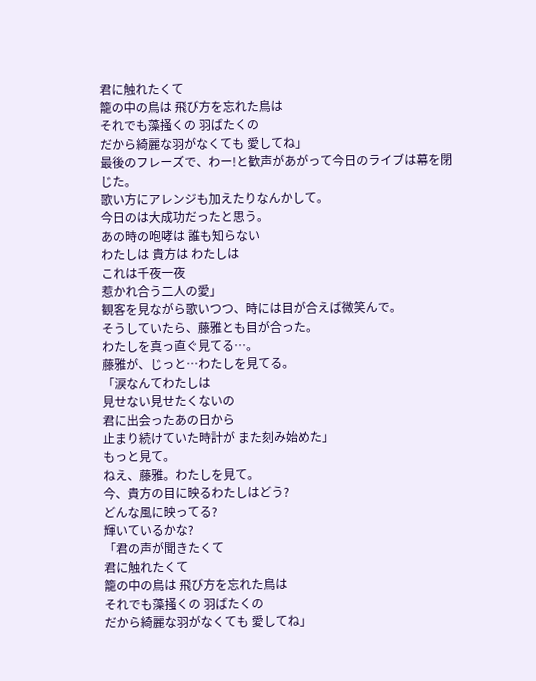君に触れたくて
籠の中の鳥は 飛び方を忘れた鳥は
それでも藻掻くの 羽ばたくの
だから綺麗な羽がなくても 愛してね」
最後のフレーズで、わー!と歓声があがって今日のライブは幕を閉じた。
歌い方にアレンジも加えたりなんかして。
今日のは大成功だったと思う。
あの時の咆哮は 誰も知らない
わたしは 貴方は わたしは
これは千夜一夜
惹かれ合う二人の愛」
観客を見ながら歌いつつ、時には目が合えば微笑んで。
そうしていたら、藤雅とも目が合った。
わたしを真っ直ぐ見てる…。
藤雅が、じっと…わたしを見てる。
「涙なんてわたしは
見せない見せたくないの
君に出会ったあの日から
止まり続けていた時計が また刻み始めた」
もっと見て。
ねえ、藤雅。わたしを見て。
今、貴方の目に映るわたしはどう?
どんな風に映ってる?
輝いているかな?
「君の声が聞きたくて
君に触れたくて
籠の中の鳥は 飛び方を忘れた鳥は
それでも藻掻くの 羽ばたくの
だから綺麗な羽がなくても 愛してね」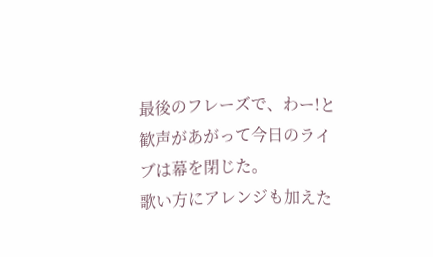最後のフレーズで、わー!と歓声があがって今日のライブは幕を閉じた。
歌い方にアレンジも加えた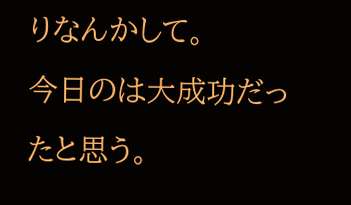りなんかして。
今日のは大成功だったと思う。